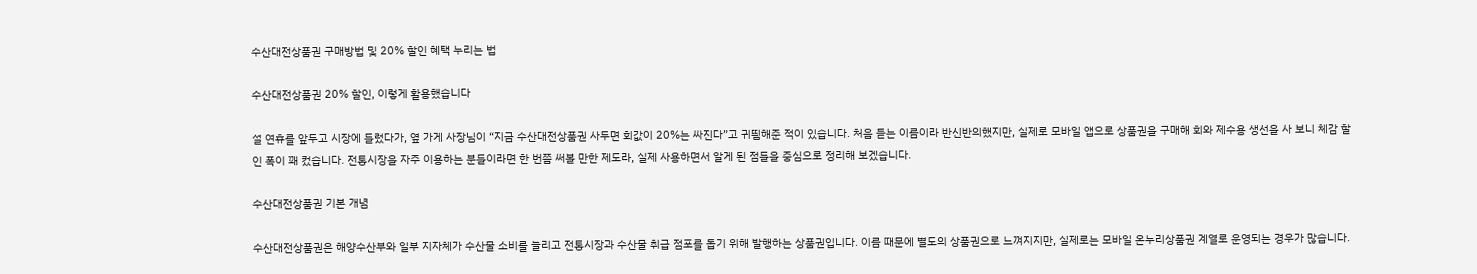수산대전상품권 구매방법 및 20% 할인 혜택 누리는 법

수산대전상품권 20% 할인, 이렇게 활용했습니다

설 연휴를 앞두고 시장에 들렀다가, 옆 가게 사장님이 “지금 수산대전상품권 사두면 회값이 20%는 싸진다”고 귀띔해준 적이 있습니다. 처음 듣는 이름이라 반신반의했지만, 실제로 모바일 앱으로 상품권을 구매해 회와 제수용 생선을 사 보니 체감 할인 폭이 꽤 컸습니다. 전통시장을 자주 이용하는 분들이라면 한 번쯤 써볼 만한 제도라, 실제 사용하면서 알게 된 점들을 중심으로 정리해 보겠습니다.

수산대전상품권 기본 개념

수산대전상품권은 해양수산부와 일부 지자체가 수산물 소비를 늘리고 전통시장과 수산물 취급 점포를 돕기 위해 발행하는 상품권입니다. 이름 때문에 별도의 상품권으로 느껴지지만, 실제로는 모바일 온누리상품권 계열로 운영되는 경우가 많습니다.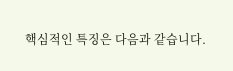핵심적인 특징은 다음과 같습니다.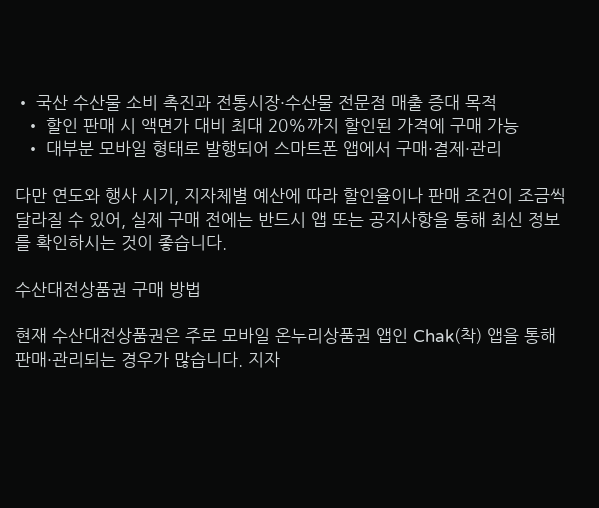• 국산 수산물 소비 촉진과 전통시장·수산물 전문점 매출 증대 목적
  • 할인 판매 시 액면가 대비 최대 20%까지 할인된 가격에 구매 가능
  • 대부분 모바일 형태로 발행되어 스마트폰 앱에서 구매·결제·관리

다만 연도와 행사 시기, 지자체별 예산에 따라 할인율이나 판매 조건이 조금씩 달라질 수 있어, 실제 구매 전에는 반드시 앱 또는 공지사항을 통해 최신 정보를 확인하시는 것이 좋습니다.

수산대전상품권 구매 방법

현재 수산대전상품권은 주로 모바일 온누리상품권 앱인 Chak(착) 앱을 통해 판매·관리되는 경우가 많습니다. 지자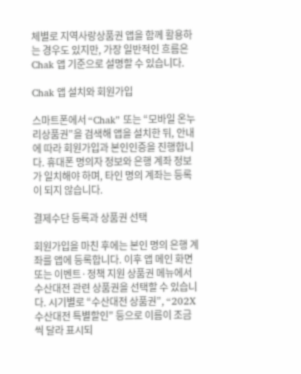체별로 지역사랑상품권 앱을 함께 활용하는 경우도 있지만, 가장 일반적인 흐름은 Chak 앱 기준으로 설명할 수 있습니다.

Chak 앱 설치와 회원가입

스마트폰에서 “Chak” 또는 “모바일 온누리상품권”을 검색해 앱을 설치한 뒤, 안내에 따라 회원가입과 본인인증을 진행합니다. 휴대폰 명의자 정보와 은행 계좌 정보가 일치해야 하며, 타인 명의 계좌는 등록이 되지 않습니다.

결제수단 등록과 상품권 선택

회원가입을 마친 후에는 본인 명의 은행 계좌를 앱에 등록합니다. 이후 앱 메인 화면 또는 이벤트·정책 지원 상품권 메뉴에서 수산대전 관련 상품권을 선택할 수 있습니다. 시기별로 “수산대전 상품권”, “202X 수산대전 특별할인” 등으로 이름이 조금씩 달라 표시되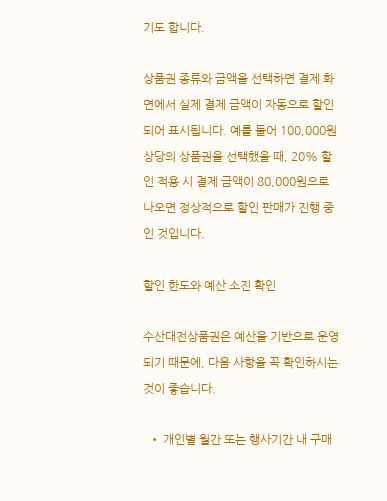기도 합니다.

상품권 종류와 금액을 선택하면 결제 화면에서 실제 결제 금액이 자동으로 할인되어 표시됩니다. 예를 들어 100,000원 상당의 상품권을 선택했을 때, 20% 할인 적용 시 결제 금액이 80,000원으로 나오면 정상적으로 할인 판매가 진행 중인 것입니다.

할인 한도와 예산 소진 확인

수산대전상품권은 예산을 기반으로 운영되기 때문에, 다음 사항을 꼭 확인하시는 것이 좋습니다.

  • 개인별 월간 또는 행사기간 내 구매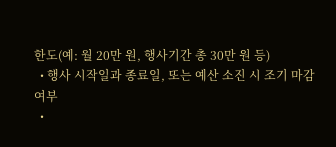한도(예: 월 20만 원, 행사기간 총 30만 원 등)
  • 행사 시작일과 종료일, 또는 예산 소진 시 조기 마감 여부
  •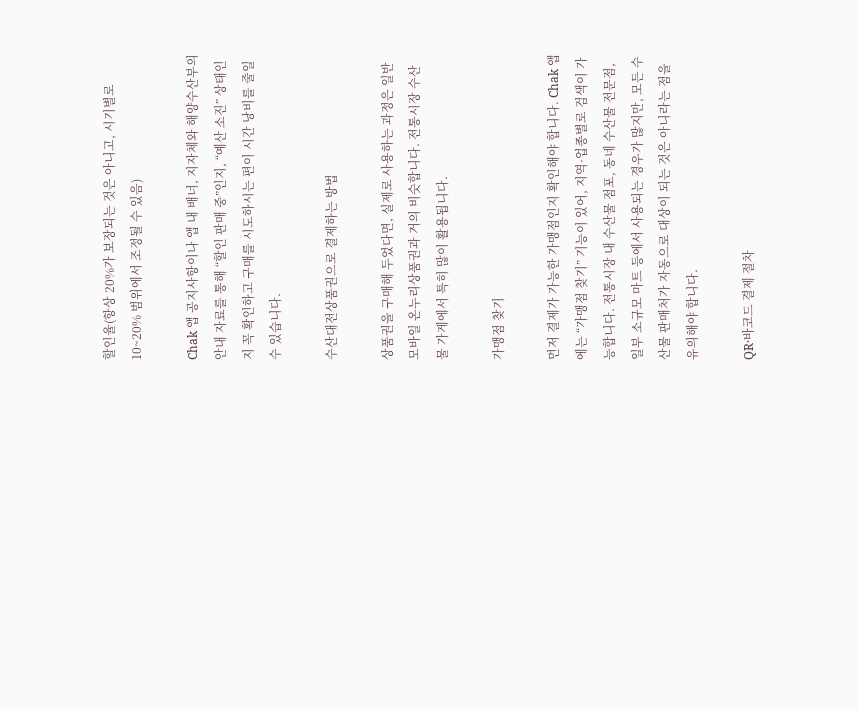할인율(항상 20%가 보장되는 것은 아니고, 시기별로 10~20% 범위에서 조정될 수 있음)

Chak 앱 공지사항이나 앱 내 배너, 지자체와 해양수산부의 안내 자료를 통해 “할인 판매 중”인지, “예산 소진” 상태인지 꼭 확인하고 구매를 시도하시는 편이 시간 낭비를 줄일 수 있습니다.

수산대전상품권으로 결제하는 방법

상품권을 구매해 두었다면, 실제로 사용하는 과정은 일반 모바일 온누리상품권과 거의 비슷합니다. 전통시장 수산물 가게에서 특히 많이 활용됩니다.

가맹점 찾기

먼저 결제가 가능한 가맹점인지 확인해야 합니다. Chak 앱에는 “가맹점 찾기” 기능이 있어, 지역·업종별로 검색이 가능합니다. 전통시장 내 수산물 점포, 동네 수산물 전문점, 일부 소규모 마트 등에서 사용되는 경우가 많지만, 모든 수산물 판매처가 자동으로 대상이 되는 것은 아니라는 점을 유의해야 합니다.

QR·바코드 결제 절차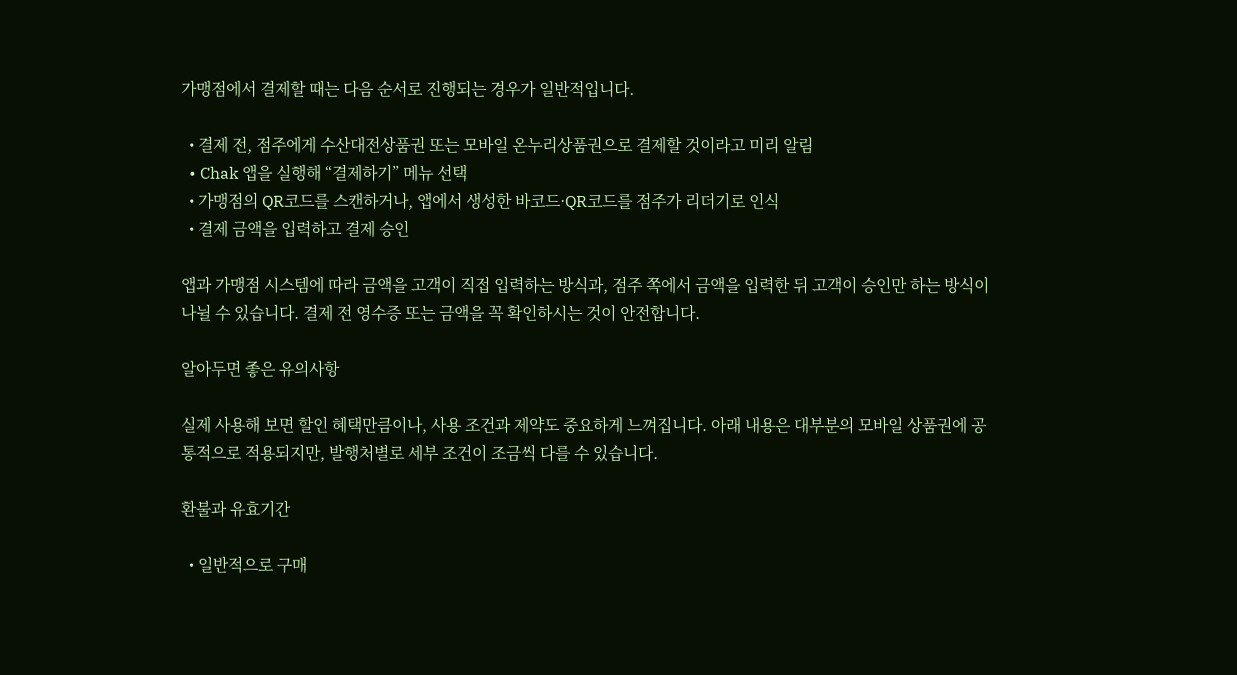가맹점에서 결제할 때는 다음 순서로 진행되는 경우가 일반적입니다.

  • 결제 전, 점주에게 수산대전상품권 또는 모바일 온누리상품권으로 결제할 것이라고 미리 알림
  • Chak 앱을 실행해 “결제하기” 메뉴 선택
  • 가맹점의 QR코드를 스캔하거나, 앱에서 생성한 바코드·QR코드를 점주가 리더기로 인식
  • 결제 금액을 입력하고 결제 승인

앱과 가맹점 시스템에 따라 금액을 고객이 직접 입력하는 방식과, 점주 쪽에서 금액을 입력한 뒤 고객이 승인만 하는 방식이 나뉠 수 있습니다. 결제 전 영수증 또는 금액을 꼭 확인하시는 것이 안전합니다.

알아두면 좋은 유의사항

실제 사용해 보면 할인 혜택만큼이나, 사용 조건과 제약도 중요하게 느껴집니다. 아래 내용은 대부분의 모바일 상품권에 공통적으로 적용되지만, 발행처별로 세부 조건이 조금씩 다를 수 있습니다.

환불과 유효기간

  • 일반적으로 구매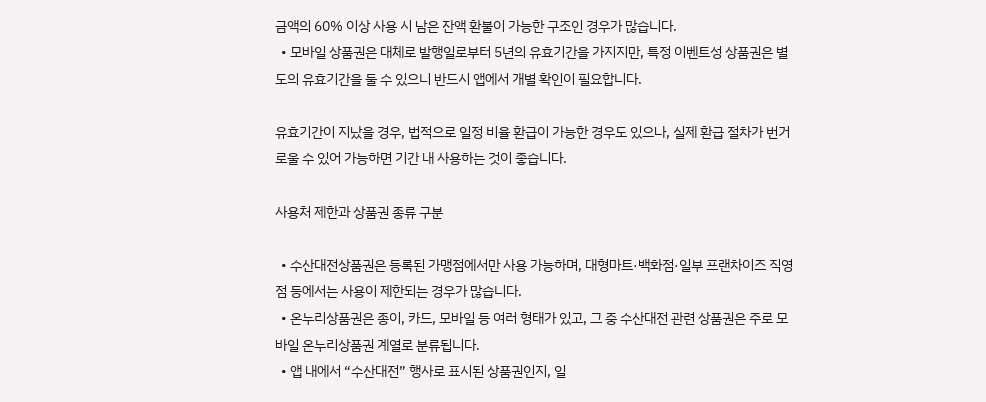금액의 60% 이상 사용 시 남은 잔액 환불이 가능한 구조인 경우가 많습니다.
  • 모바일 상품권은 대체로 발행일로부터 5년의 유효기간을 가지지만, 특정 이벤트성 상품권은 별도의 유효기간을 둘 수 있으니 반드시 앱에서 개별 확인이 필요합니다.

유효기간이 지났을 경우, 법적으로 일정 비율 환급이 가능한 경우도 있으나, 실제 환급 절차가 번거로울 수 있어 가능하면 기간 내 사용하는 것이 좋습니다.

사용처 제한과 상품권 종류 구분

  • 수산대전상품권은 등록된 가맹점에서만 사용 가능하며, 대형마트·백화점·일부 프랜차이즈 직영점 등에서는 사용이 제한되는 경우가 많습니다.
  • 온누리상품권은 종이, 카드, 모바일 등 여러 형태가 있고, 그 중 수산대전 관련 상품권은 주로 모바일 온누리상품권 계열로 분류됩니다.
  • 앱 내에서 “수산대전” 행사로 표시된 상품권인지, 일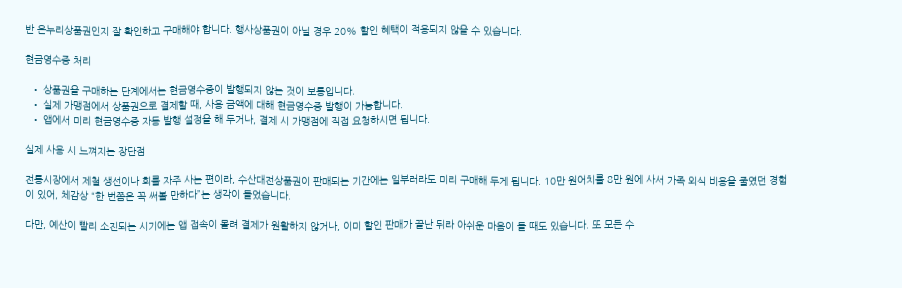반 온누리상품권인지 잘 확인하고 구매해야 합니다. 행사상품권이 아닐 경우 20% 할인 혜택이 적용되지 않을 수 있습니다.

현금영수증 처리

  • 상품권을 구매하는 단계에서는 현금영수증이 발행되지 않는 것이 보통입니다.
  • 실제 가맹점에서 상품권으로 결제할 때, 사용 금액에 대해 현금영수증 발행이 가능합니다.
  • 앱에서 미리 현금영수증 자동 발행 설정을 해 두거나, 결제 시 가맹점에 직접 요청하시면 됩니다.

실제 사용 시 느껴지는 장단점

전통시장에서 제철 생선이나 회를 자주 사는 편이라, 수산대전상품권이 판매되는 기간에는 일부러라도 미리 구매해 두게 됩니다. 10만 원어치를 8만 원에 사서 가족 외식 비용을 줄였던 경험이 있어, 체감상 “한 번쯤은 꼭 써볼 만하다”는 생각이 들었습니다.

다만, 예산이 빨리 소진되는 시기에는 앱 접속이 몰려 결제가 원활하지 않거나, 이미 할인 판매가 끝난 뒤라 아쉬운 마음이 들 때도 있습니다. 또 모든 수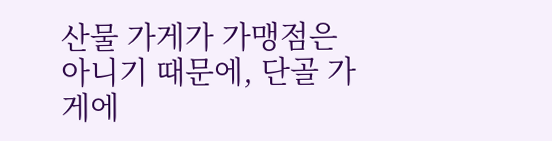산물 가게가 가맹점은 아니기 때문에, 단골 가게에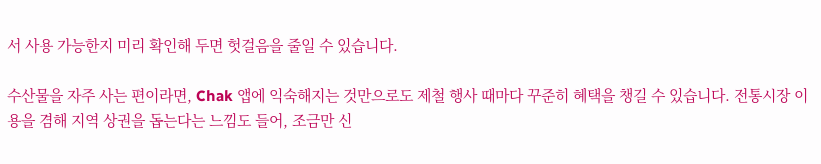서 사용 가능한지 미리 확인해 두면 헛걸음을 줄일 수 있습니다.

수산물을 자주 사는 편이라면, Chak 앱에 익숙해지는 것만으로도 제철 행사 때마다 꾸준히 혜택을 챙길 수 있습니다. 전통시장 이용을 겸해 지역 상권을 돕는다는 느낌도 들어, 조금만 신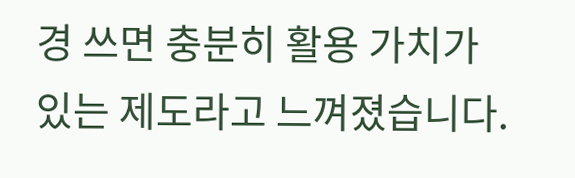경 쓰면 충분히 활용 가치가 있는 제도라고 느껴졌습니다.